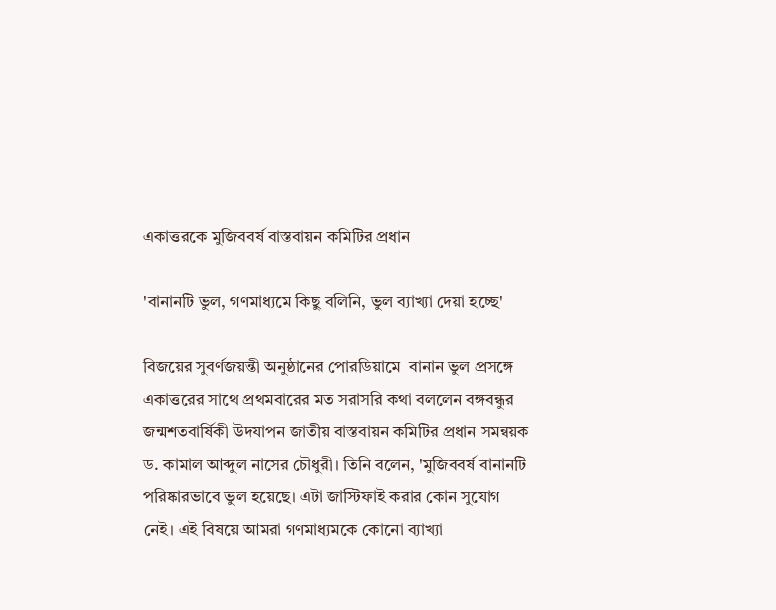একাত্তরকে মুজিববর্ষ বাস্তবায়ন কমিটির প্রধান

'বানানটি ভুল, গণমাধ্যমে কিছু বলিনি, ভুল ব্যাখ্যা দেয়া হচ্ছে'

বিজয়ের সুবর্ণজয়ন্তী অনুষ্ঠানের পোরডিয়ামে  বানান ভুল প্রসঙ্গে একাত্তরের সাথে প্রথমবারের মত সরাসরি কথা বললেন বঙ্গবন্ধুর জন্মশতবার্ষিকী উদযাপন জাতীয় বাস্তবায়ন কমিটির প্রধান সমন্বয়ক ড. কামাল আব্দুল নাসের চৌধুরী। তিনি বলেন, 'মুজিববর্ষ বানানটি পরিষ্কারভাবে ভুল হয়েছে। এটা জাস্টিফাই করার কোন সুযোগ নেই। এই বিষয়ে আমরা গণমাধ্যমকে কোনো ব্যাখ্যা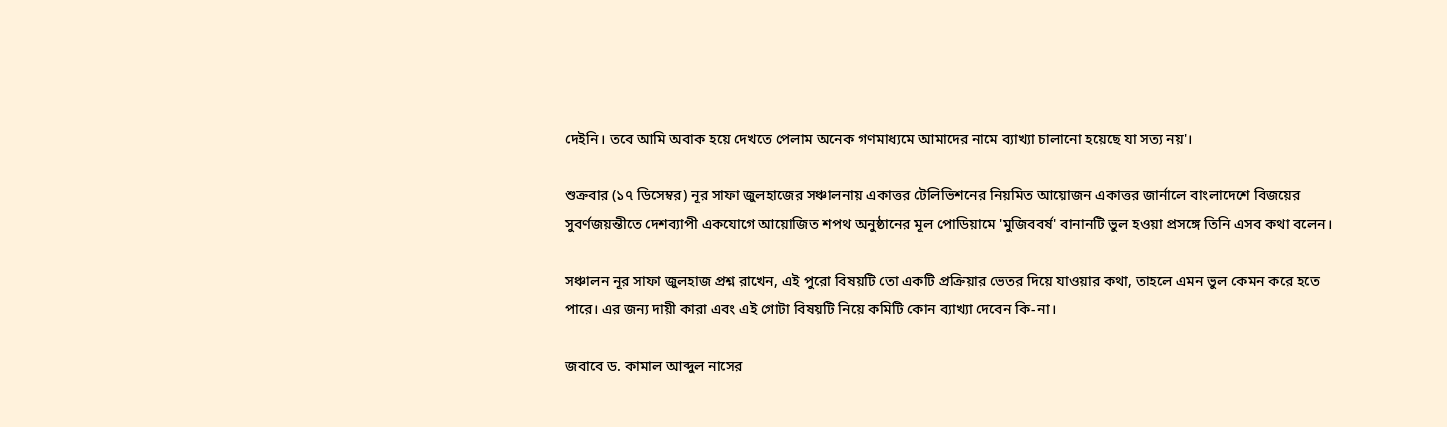দেইনি। তবে আমি অবাক হয়ে দেখতে পেলাম অনেক গণমাধ্যমে আমাদের নামে ব্যাখ্যা চালানো হয়েছে যা সত্য নয়'।

শুক্রবার (১৭ ডিসেম্বর) নূর সাফা জুলহাজের সঞ্চালনায় একাত্তর টেলিভিশনের নিয়মিত আয়োজন একাত্তর জার্নালে বাংলাদেশে বিজয়ের সুবর্ণজয়ন্তীতে দেশব্যাপী একযোগে আয়োজিত শপথ অনুষ্ঠানের মূল পোডিয়ামে 'মুজিববর্ষ' বানানটি ভুল হওয়া প্রসঙ্গে তিনি এসব কথা বলেন।

সঞ্চালন নূর সাফা জুলহাজ প্রশ্ন রাখেন, এই পুরো বিষয়টি তো একটি প্রক্রিয়ার ভেতর দিয়ে যাওয়ার কথা, তাহলে এমন ভুল কেমন করে হতে পারে। এর জন্য দায়ী কারা এবং এই গোটা বিষয়টি নিয়ে কমিটি কোন ব্যাখ্যা দেবেন কি-না।

জবাবে ড. কামাল আব্দুল নাসের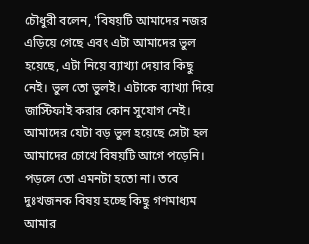চৌধুরী বলেন, 'বিষয়টি আমাদের নজর এড়িয়ে গেছে এবং এটা আমাদের ভুল হয়েছে, এটা নিয়ে ব্যাখ্যা দেয়ার কিছু নেই। ভুল তো ভুলই। এটাকে ব্যাখ্যা দিয়ে জাস্টিফাই করার কোন সুযোগ নেই। আমাদের যেটা বড় ভুল হয়েছে সেটা হল আমাদের চোখে বিষয়টি আগে পড়েনি। পড়লে তো এমনটা হতো না। তবে দুঃখজনক বিষয় হচ্ছে কিছু গণমাধ্যম আমার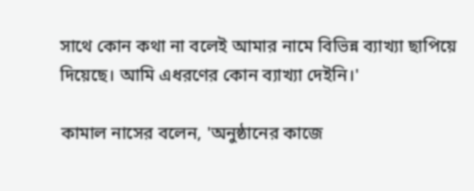সাথে কোন কথা না বলেই আমার নামে বিভিন্ন ব্যাখ্যা ছাপিয়ে দিয়েছে। আমি এধরণের কোন ব্যাখ্যা দেইনি।'

কামাল নাসের বলেন, 'অনুষ্ঠানের কাজে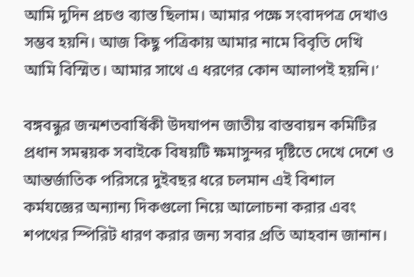আমি দুদিন প্রচণ্ড ব্যাস্ত ছিলাম। আমার পক্ষে সংবাদপত্র দেখাও সম্ভব হয়নি। আজ কিছু পত্রিকায় আমার নামে বিবৃতি দেখি আমি বিস্মিত। আমার সাথে এ ধরণের কোন আলাপই হয়নি।'

বঙ্গবন্ধুর জন্মশতবার্ষিকী উদযাপন জাতীয় বাস্তবায়ন কমিটির প্রধান সমন্বয়ক সবাইকে বিষয়টি ক্ষমাসুন্দর দৃষ্টিতে দেখে দেশে ও আন্তর্জাতিক পরিসরে দুইবছর ধরে চলমান এই বিশাল কর্মযজ্ঞের অন্যান্য দিকগুলো নিয়ে আলোচনা করার এবং শপথের স্পিরিট ধারণ করার জন্য সবার প্রতি আহবান জানান।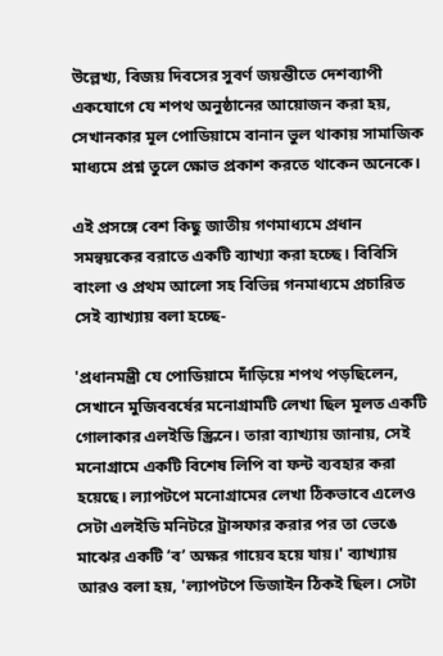উল্লেখ্য, বিজয় দিবসের সুবর্ণ জয়ন্তীতে দেশব্যাপী একযোগে যে শপথ অনুষ্ঠানের আয়োজন করা হয়, সেখানকার মূল পোডিয়ামে বানান ভুল থাকায় সামাজিক মাধ্যমে প্রশ্ন তুলে ক্ষোভ প্রকাশ করতে থাকেন অনেকে।

এই প্রসঙ্গে বেশ কিছু জাতীয় গণমাধ্যমে প্রধান সমন্বয়কের বরাতে একটি ব্যাখ্যা করা হচ্ছে। বিবিসি বাংলা ও প্রথম আলো সহ বিভিন্ন গনমাধ্যমে প্রচারিত সেই ব্যাখ্যায় বলা হচ্ছে-

'প্রধানমন্ত্রী যে পোডিয়ামে দাঁড়িয়ে শপথ পড়ছিলেন, সেখানে মুজিববর্ষের মনোগ্রামটি লেখা ছিল মূলত একটি গোলাকার এলইডি স্ক্রিনে। তারা ব্যাখ্যায় জানায়, সেই মনোগ্রামে একটি বিশেষ লিপি বা ফন্ট ব্যবহার করা হয়েছে। ল্যাপটপে মনোগ্রামের লেখা ঠিকভাবে এলেও সেটা এলইডি মনিটরে ট্রান্সফার করার পর তা ভেঙে মাঝের একটি ‘ব’ অক্ষর গায়েব হয়ে যায়।' ব্যাখ্যায় আরও বলা হয়, 'ল্যাপটপে ডিজাইন ঠিকই ছিল। সেটা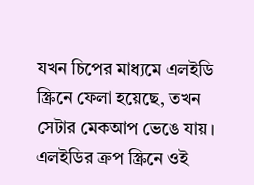যখন চিপের মাধ্যমে এলইডি স্ক্রিনে ফেলা হয়েছে, তখন সেটার মেকআপ ভেঙে যায়। এলইডির ক্রপ স্ক্রিনে ওই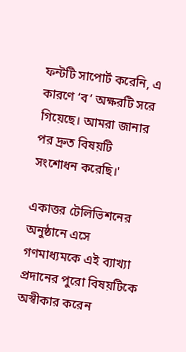ফন্টটি সাপোর্ট করেনি, এ কারণে ‘ব’ অক্ষরটি সরে গিয়েছে। আমরা জানার পর দ্রুত বিষয়টি সংশোধন করেছি।'

একাত্তর টেলিভিশনের অনুষ্ঠানে এসে গণমাধ্যমকে এই ব্যাখ্যা প্রদানের পুরো বিষয়টিকে অস্বীকার করেন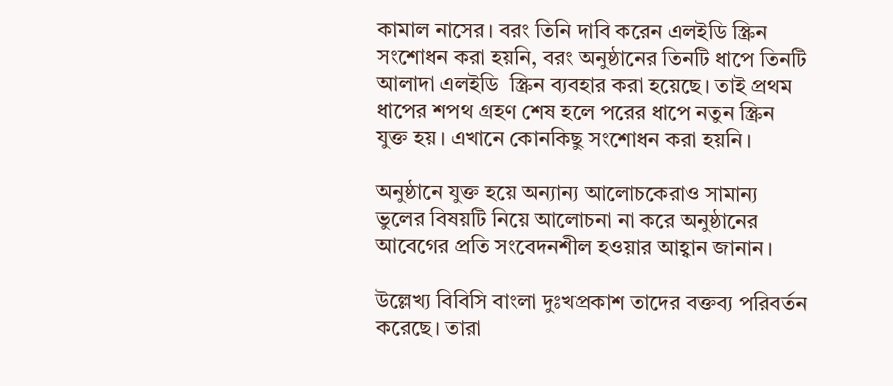কামাল নাসের। বরং তিনি দাবি করেন এলইডি স্ক্রিন সংশোধন করা হয়নি, বরং অনুষ্ঠানের তিনটি ধাপে তিনটি আলাদা এলইডি  স্ক্রিন ব্যবহার করা হয়েছে। তাই প্রথম ধাপের শপথ গ্রহণ শেষ হলে পরের ধাপে নতুন স্ক্রিন যুক্ত হয়। এখানে কোনকিছু সংশোধন করা হয়নি।

অনুষ্ঠানে যুক্ত হয়ে অন্যান্য আলোচকেরাও সামান্য ভুলের বিষয়টি নিয়ে আলোচনা না করে অনুষ্ঠানের আবেগের প্রতি সংবেদনশীল হওয়ার আহ্বান জানান।

উল্লেখ্য বিবিসি বাংলা দুঃখপ্রকাশ তাদের বক্তব্য পরিবর্তন করেছে। তারা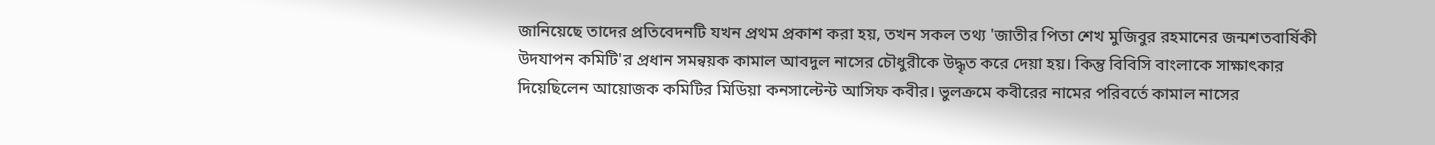জানিয়েছে তাদের প্রতিবেদনটি যখন প্রথম প্রকাশ করা হয়, তখন সকল তথ্য 'জাতীর পিতা শেখ মুজিবুর রহমানের জন্মশতবার্ষিকী উদযাপন কমিটি'র প্রধান সমন্বয়ক কামাল আবদুল নাসের চৌধুরীকে উদ্ধৃত করে দেয়া হয়। কিন্তু বিবিসি বাংলাকে সাক্ষাৎকার দিয়েছিলেন আয়োজক কমিটির মিডিয়া কনসাল্টেন্ট আসিফ কবীর। ভুলক্রমে কবীরের নামের পরিবর্তে কামাল নাসের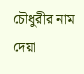চৌধুরীর নাম দেয়া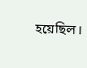হয়েছিল।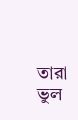তারা ভুল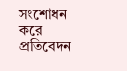সংশোধন করে প্রতিবেদন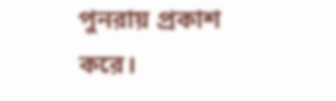পুনরায় প্রকাশ করে।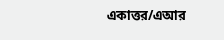একাত্তর/এআর